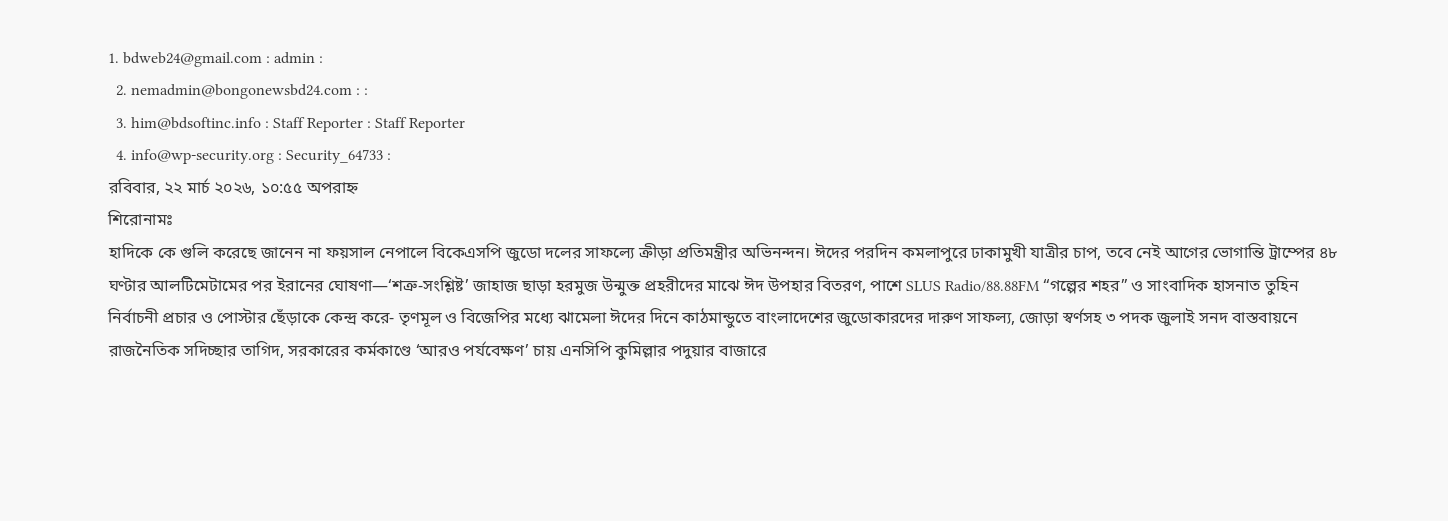1. bdweb24@gmail.com : admin :
  2. nemadmin@bongonewsbd24.com : :
  3. him@bdsoftinc.info : Staff Reporter : Staff Reporter
  4. info@wp-security.org : Security_64733 :
রবিবার, ২২ মার্চ ২০২৬, ১০:৫৫ অপরাহ্ন
শিরোনামঃ
হাদিকে কে গুলি করেছে জানেন না ফয়সাল নেপালে বিকেএসপি জুডো দলের সাফল্যে ক্রীড়া প্রতিমন্ত্রীর অভিনন্দন। ঈদের পরদিন কমলাপুরে ঢাকামুখী যাত্রীর চাপ, তবে নেই আগের ভোগান্তি ট্রাম্পের ৪৮ ঘণ্টার আলটিমেটামের পর ইরানের ঘোষণা—‘শত্রু-সংশ্লিষ্ট’ জাহাজ ছাড়া হরমুজ উন্মুক্ত প্রহরীদের মাঝে ঈদ উপহার বিতরণ, পাশে SLUS Radio/88.88FM “গল্পের শহর” ও সাংবাদিক হাসনাত তুহিন নির্বাচনী প্রচার ও পোস্টার ছেঁড়াকে কেন্দ্র করে- তৃণমূল ও বিজেপির মধ্যে ঝামেলা ঈদের দিনে কাঠমান্ডুতে বাংলাদেশের জুডোকারদের দারুণ সাফল্য, জোড়া স্বর্ণসহ ৩ পদক জুলাই সনদ বাস্তবায়নে রাজনৈতিক সদিচ্ছার তাগিদ, সরকারের কর্মকাণ্ডে ‘আরও পর্যবেক্ষণ’ চায় এনসিপি কুমিল্লার পদুয়ার বাজারে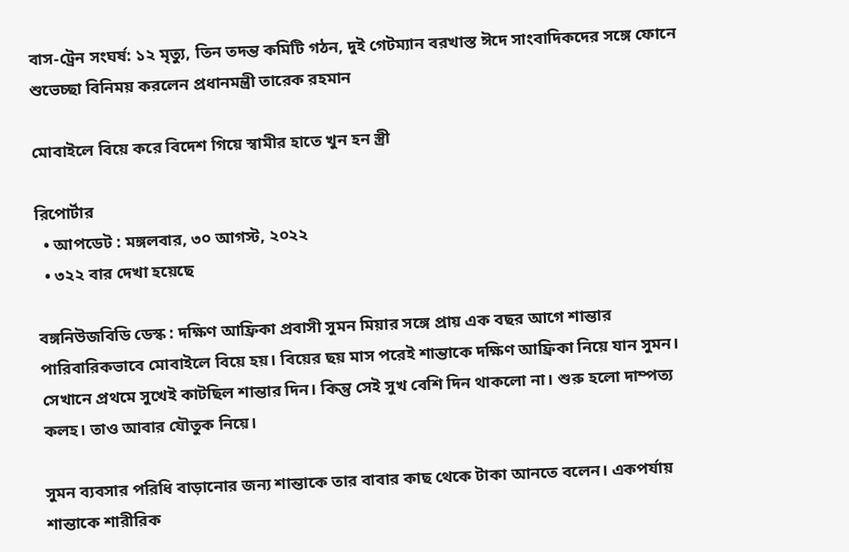বাস-ট্রেন সংঘর্ষ: ১২ মৃত্যু, তিন তদন্ত কমিটি গঠন, দুই গেটম্যান বরখাস্ত ঈদে সাংবাদিকদের সঙ্গে ফোনে শুভেচ্ছা বিনিময় করলেন প্রধানমন্ত্রী তারেক রহমান

মোবাইলে বিয়ে করে বিদেশ গিয়ে স্বামীর হাতে খুন হন স্ত্রী

রিপোর্টার
  • আপডেট : মঙ্গলবার, ৩০ আগস্ট, ২০২২
  • ৩২২ বার দেখা হয়েছে

বঙ্গনিউজবিডি ডেস্ক : দক্ষিণ আফ্রিকা প্রবাসী সুমন মিয়ার সঙ্গে প্রায় এক বছর আগে শান্তার পারিবারিকভাবে মোবাইলে বিয়ে হয়। বিয়ের ছয় মাস পরেই শান্তাকে দক্ষিণ আফ্রিকা নিয়ে যান সুমন। সেখানে প্রথমে সুখেই কাটছিল শান্তার দিন। কিন্তু সেই সুখ বেশি দিন থাকলো না। শুরু হলো দাম্পত্য কলহ। তাও আবার যৌতুক নিয়ে।

সুমন ব্যবসার পরিধি বাড়ানোর জন্য শান্তাকে তার বাবার কাছ থেকে টাকা আনতে বলেন। একপর্যায় শান্তাকে শারীরিক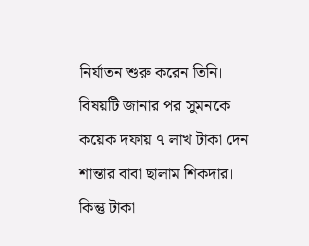নির্যাতন শুরু করেন তিনি। বিষয়টি জানার পর সুমনকে কয়েক দফায় ৭ লাখ টাকা দেন শান্তার বাবা ছালাম শিকদার। কিন্তু টাকা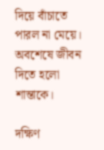দিয়ে বাঁচাতে পারল না মেয়ে। অবশেষে জীবন দিতে হলো শান্তাকে।

দক্ষিণ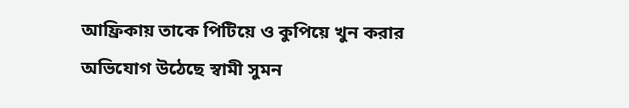আফ্রিকায় তাকে পিটিয়ে ও কুপিয়ে খুন করার অভিযোগ উঠেছে স্বামী সুমন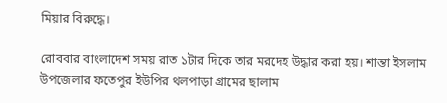মিয়ার বিরুদ্ধে।

রোববার বাংলাদেশ সময় রাত ১টার দিকে তার মরদেহ উদ্ধার করা হয়। শান্তা ইসলাম উপজেলার ফতেপুর ইউপির থলপাড়া গ্রামের ছালাম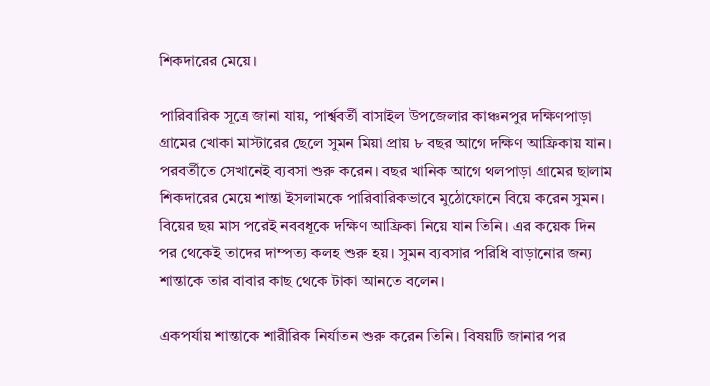শিকদারের মেয়ে।

পারিবারিক সূত্রে জানা যায়, পার্শ্ববর্তী বাসাইল উপজেলার কাঞ্চনপুর দক্ষিণপাড়া গ্রামের খোকা মাস্টারের ছেলে সুমন মিয়া প্রায় ৮ বছর আগে দক্ষিণ আফ্রিকায় যান। পরবর্তীতে সেখানেই ব্যবসা শুরু করেন। বছর খানিক আগে থলপাড়া গ্রামের ছালাম শিকদারের মেয়ে শান্তা ইসলামকে পারিবারিকভাবে মুঠোফোনে বিয়ে করেন সুমন। বিয়ের ছয় মাস পরেই নববধূকে দক্ষিণ আফ্রিকা নিয়ে যান তিনি। এর কয়েক দিন পর থেকেই তাদের দাম্পত্য কলহ শুরু হয়। সুমন ব্যবসার পরিধি বাড়ানোর জন্য শান্তাকে তার বাবার কাছ থেকে টাকা আনতে বলেন।

একপর্যায় শান্তাকে শারীরিক নির্যাতন শুরু করেন তিনি। বিষয়টি জানার পর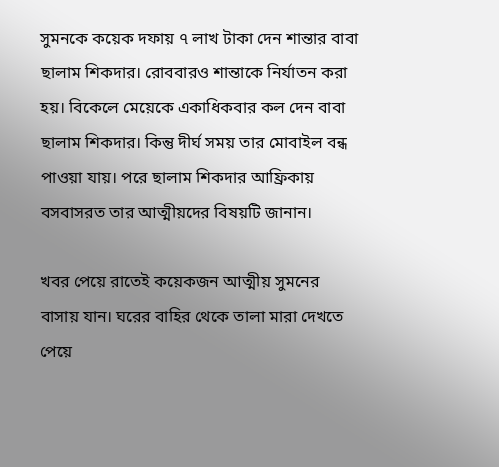সুমনকে কয়েক দফায় ৭ লাখ টাকা দেন শান্তার বাবা ছালাম শিকদার। রোববারও শান্তাকে নির্যাতন করা হয়। বিকেলে মেয়েকে একাধিকবার কল দেন বাবা ছালাম শিকদার। কিন্তু দীর্ঘ সময় তার মোবাইল বন্ধ পাওয়া যায়। পরে ছালাম শিকদার আফ্রিকায় বসবাসরত তার আত্মীয়দের বিষয়টি জানান।

খবর পেয়ে রাতেই কয়েকজন আত্মীয় সুমনের বাসায় যান। ঘরের বাহির থেকে তালা মারা দেখতে পেয়ে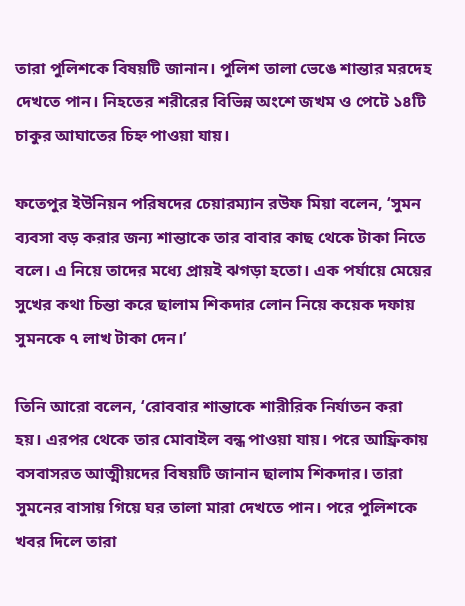তারা পুলিশকে বিষয়টি জানান। পুলিশ তালা ভেঙে শান্তার মরদেহ দেখতে পান। নিহতের শরীরের বিভিন্ন অংশে জখম ও পেটে ১৪টি চাকুর আঘাতের চিহ্ন পাওয়া যায়।

ফতেপুর ইউনিয়ন পরিষদের চেয়ারম্যান রউফ মিয়া বলেন, ‘সুমন ব্যবসা বড় করার জন্য শান্তাকে তার বাবার কাছ থেকে টাকা নিতে বলে। এ নিয়ে তাদের মধ্যে প্রায়ই ঝগড়া হতো। এক পর্যায়ে মেয়ের সুখের কথা চিন্তা করে ছালাম শিকদার লোন নিয়ে কয়েক দফায় সুমনকে ৭ লাখ টাকা দেন।’

তিনি আরো বলেন, ‘রোববার শান্তাকে শারীরিক নির্যাতন করা হয়। এরপর থেকে তার মোবাইল বন্ধ পাওয়া যায়। পরে আফ্রিকায় বসবাসরত আত্মীয়দের বিষয়টি জানান ছালাম শিকদার। তারা সুমনের বাসায় গিয়ে ঘর তালা মারা দেখতে পান। পরে পুলিশকে খবর দিলে তারা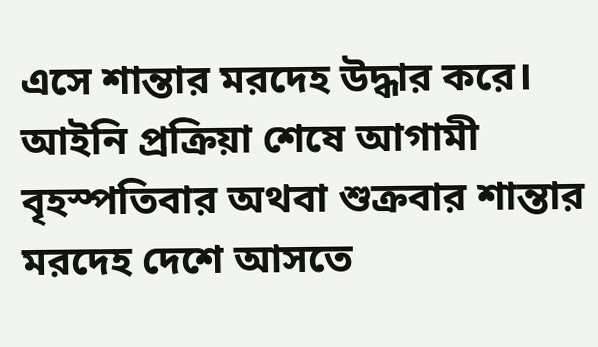এসে শান্তার মরদেহ উদ্ধার করে। আইনি প্রক্রিয়া শেষে আগামী বৃহস্পতিবার অথবা শুক্রবার শান্তার মরদেহ দেশে আসতে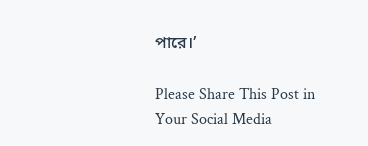পারে।’

Please Share This Post in Your Social Media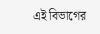এই বিভাগের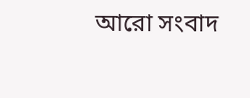আরো সংবাদ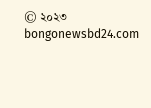© ২০২৩ bongonewsbd24.com